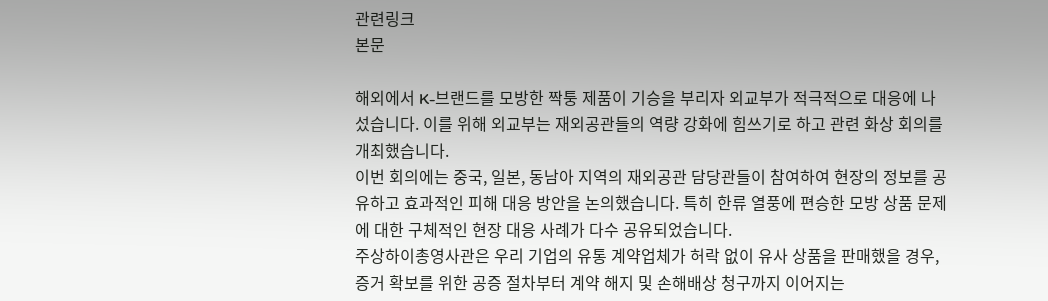관련링크
본문

해외에서 K-브랜드를 모방한 짝퉁 제품이 기승을 부리자 외교부가 적극적으로 대응에 나섰습니다. 이를 위해 외교부는 재외공관들의 역량 강화에 힘쓰기로 하고 관련 화상 회의를 개최했습니다.
이번 회의에는 중국, 일본, 동남아 지역의 재외공관 담당관들이 참여하여 현장의 정보를 공유하고 효과적인 피해 대응 방안을 논의했습니다. 특히 한류 열풍에 편승한 모방 상품 문제에 대한 구체적인 현장 대응 사례가 다수 공유되었습니다.
주상하이총영사관은 우리 기업의 유통 계약업체가 허락 없이 유사 상품을 판매했을 경우, 증거 확보를 위한 공증 절차부터 계약 해지 및 손해배상 청구까지 이어지는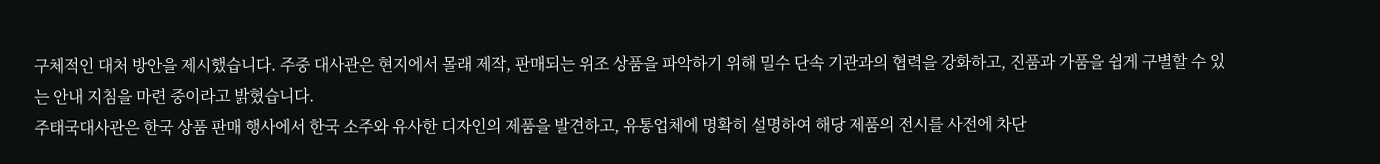구체적인 대처 방안을 제시했습니다. 주중 대사관은 현지에서 몰래 제작, 판매되는 위조 상품을 파악하기 위해 밀수 단속 기관과의 협력을 강화하고, 진품과 가품을 쉽게 구별할 수 있는 안내 지침을 마련 중이라고 밝혔습니다.
주태국대사관은 한국 상품 판매 행사에서 한국 소주와 유사한 디자인의 제품을 발견하고, 유통업체에 명확히 설명하여 해당 제품의 전시를 사전에 차단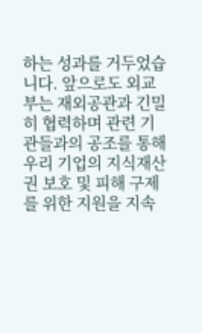하는 성과를 거두었습니다. 앞으로도 외교부는 재외공관과 긴밀히 협력하며 관련 기관들과의 공조를 통해 우리 기업의 지식재산권 보호 및 피해 구제를 위한 지원을 지속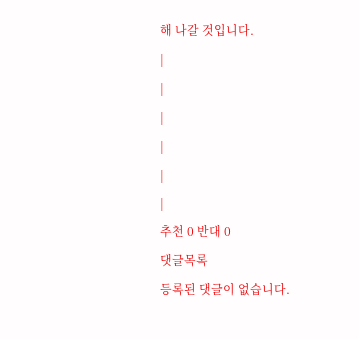해 나갈 것입니다.
|
|
|
|
|
|
추천 0 반대 0
댓글목록
등록된 댓글이 없습니다.